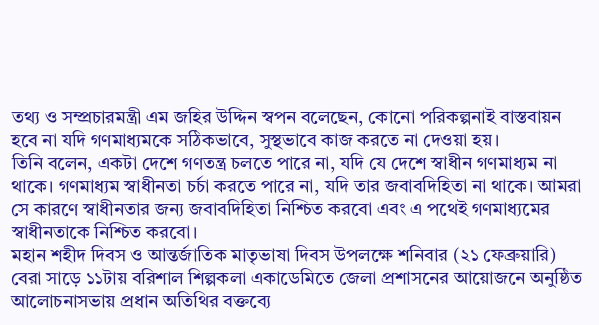তথ্য ও সম্প্রচারমন্ত্রী এম জহির উদ্দিন স্বপন বলেছেন, কোনো পরিকল্পনাই বাস্তবায়ন হবে না যদি গণমাধ্যমকে সঠিকভাবে, সুস্থভাবে কাজ করতে না দেওয়া হয়।
তিনি বলেন, একটা দেশে গণতন্ত্র চলতে পারে না, যদি যে দেশে স্বাধীন গণমাধ্যম না থাকে। গণমাধ্যম স্বাধীনতা চর্চা করতে পারে না, যদি তার জবাবদিহিতা না থাকে। আমরা সে কারণে স্বাধীনতার জন্য জবাবদিহিতা নিশ্চিত করবো এবং এ পথেই গণমাধ্যমের স্বাধীনতাকে নিশ্চিত করবো।
মহান শহীদ দিবস ও আন্তর্জাতিক মাতৃভাষা দিবস উপলক্ষে শনিবার (২১ ফেব্রুয়ারি) বেরা সাড়ে ১১টায় বরিশাল শিল্পকলা একাডেমিতে জেলা প্রশাসনের আয়োজনে অনুষ্ঠিত আলোচনাসভায় প্রধান অতিথির বক্তব্যে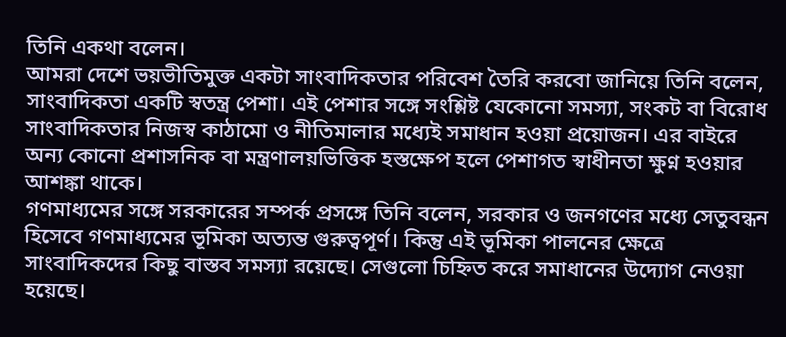তিনি একথা বলেন।
আমরা দেশে ভয়ভীতিমুক্ত একটা সাংবাদিকতার পরিবেশ তৈরি করবো জানিয়ে তিনি বলেন, সাংবাদিকতা একটি স্বতন্ত্র পেশা। এই পেশার সঙ্গে সংশ্লিষ্ট যেকোনো সমস্যা, সংকট বা বিরোধ সাংবাদিকতার নিজস্ব কাঠামো ও নীতিমালার মধ্যেই সমাধান হওয়া প্রয়োজন। এর বাইরে অন্য কোনো প্রশাসনিক বা মন্ত্রণালয়ভিত্তিক হস্তক্ষেপ হলে পেশাগত স্বাধীনতা ক্ষুণ্ন হওয়ার আশঙ্কা থাকে।
গণমাধ্যমের সঙ্গে সরকারের সম্পর্ক প্রসঙ্গে তিনি বলেন, সরকার ও জনগণের মধ্যে সেতুবন্ধন হিসেবে গণমাধ্যমের ভূমিকা অত্যন্ত গুরুত্বপূর্ণ। কিন্তু এই ভূমিকা পালনের ক্ষেত্রে সাংবাদিকদের কিছু বাস্তব সমস্যা রয়েছে। সেগুলো চিহ্নিত করে সমাধানের উদ্যোগ নেওয়া হয়েছে।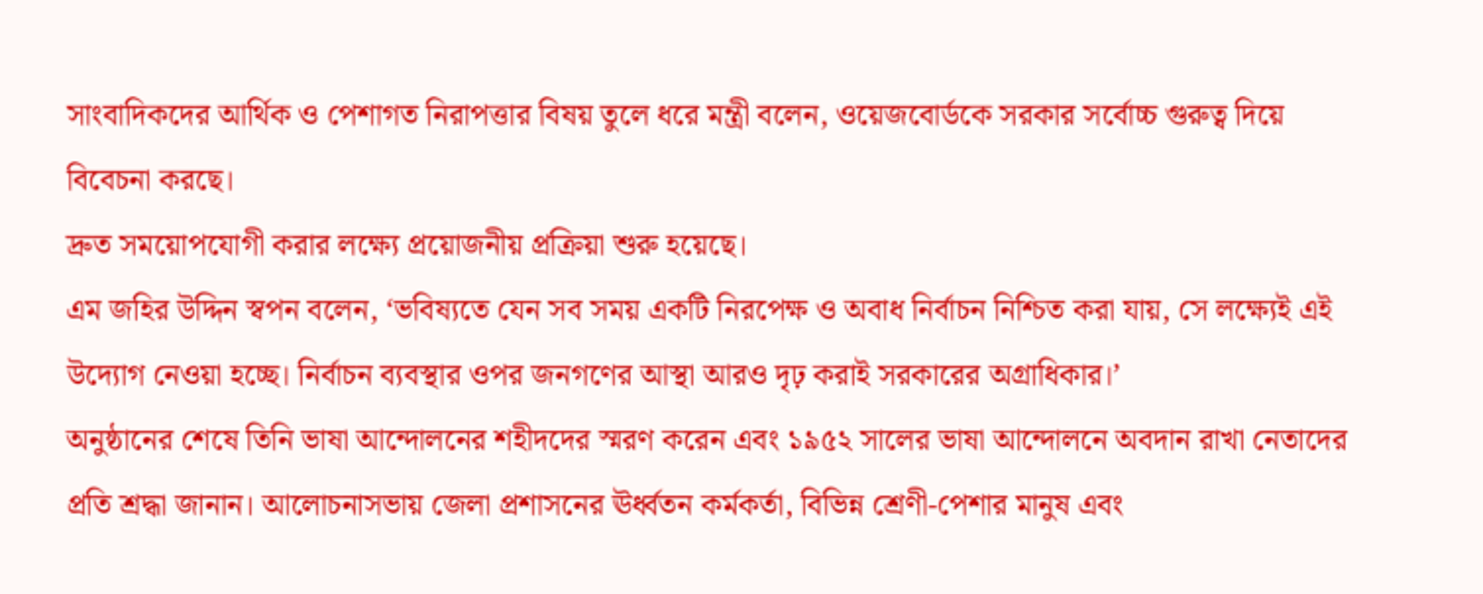সাংবাদিকদের আর্থিক ও পেশাগত নিরাপত্তার বিষয় তুলে ধরে মন্ত্রী বলেন, ওয়েজবোর্ডকে সরকার সর্বোচ্চ গুরুত্ব দিয়ে বিবেচনা করছে।
দ্রুত সময়োপযোগী করার লক্ষ্যে প্রয়োজনীয় প্রক্রিয়া শুরু হয়েছে।
এম জহির উদ্দিন স্বপন বলেন, ‘ভবিষ্যতে যেন সব সময় একটি নিরপেক্ষ ও অবাধ নির্বাচন নিশ্চিত করা যায়, সে লক্ষ্যেই এই উদ্যোগ নেওয়া হচ্ছে। নির্বাচন ব্যবস্থার ওপর জনগণের আস্থা আরও দৃঢ় করাই সরকারের অগ্রাধিকার।’
অনুষ্ঠানের শেষে তিনি ভাষা আন্দোলনের শহীদদের স্মরণ করেন এবং ১৯৫২ সালের ভাষা আন্দোলনে অবদান রাখা নেতাদের প্রতি শ্রদ্ধা জানান। আলোচনাসভায় জেলা প্রশাসনের ঊর্ধ্বতন কর্মকর্তা, বিভিন্ন শ্রেণী-পেশার মানুষ এবং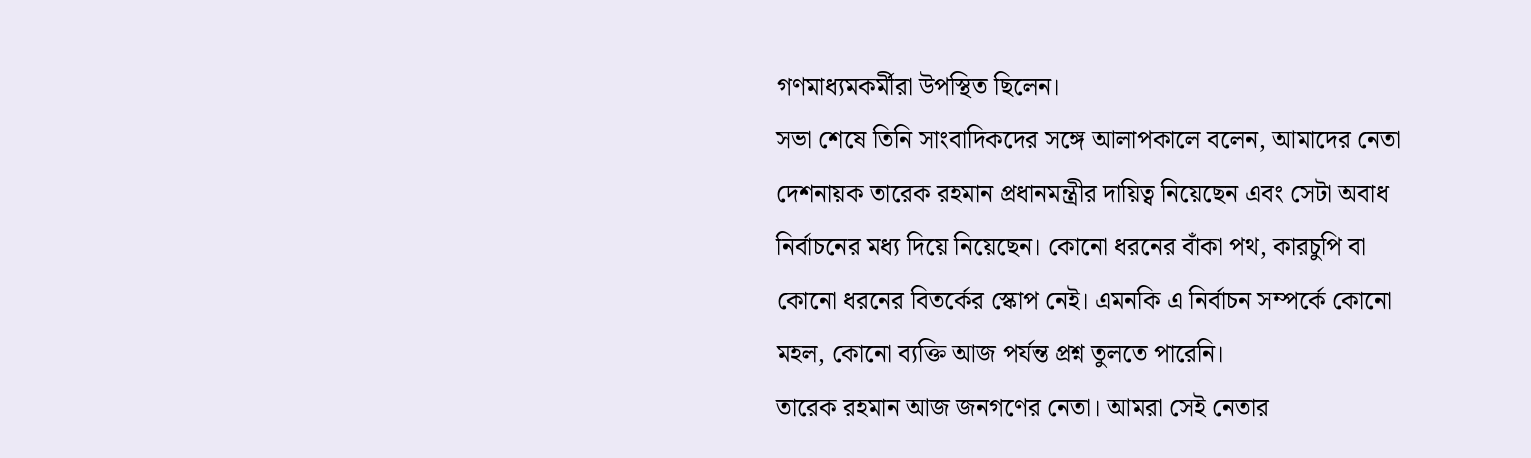গণমাধ্যমকর্মীরা উপস্থিত ছিলেন।
সভা শেষে তিনি সাংবাদিকদের সঙ্গে আলাপকালে বলেন, আমাদের নেতা দেশনায়ক তারেক রহমান প্রধানমন্ত্রীর দায়িত্ব নিয়েছেন এবং সেটা অবাধ নির্বাচনের মধ্য দিয়ে নিয়েছেন। কোনো ধরনের বাঁকা পথ, কারচুপি বা কোনো ধরনের বিতর্কের স্কোপ নেই। এমনকি এ নির্বাচন সম্পর্কে কোনো মহল, কোনো ব্যক্তি আজ পর্যন্ত প্রশ্ন তুলতে পারেনি।
তারেক রহমান আজ জনগণের নেতা। আমরা সেই নেতার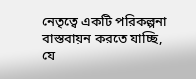নেতৃত্বে একটি পরিকল্পনা বাস্তবায়ন করতে যাচ্ছি, যে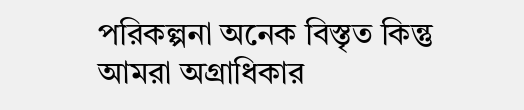পরিকল্পনা অনেক বিস্তৃত কিন্তু আমরা অগ্রাধিকার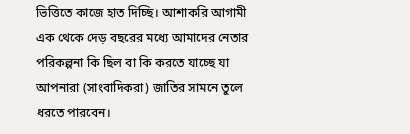ভিত্তিতে কাজে হাত দিচ্ছি। আশাকরি আগামী এক থেকে দেড় বছরের মধ্যে আমাদের নেতার পরিকল্পনা কি ছিল বা কি করতে যাচ্ছে যা আপনারা (সাংবাদিকরা) জাতির সামনে তুলে ধরতে পারবেন।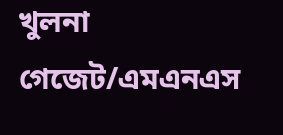খুলনা গেজেট/এমএনএস